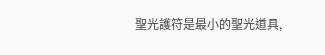聖光護符是最小的聖光道具,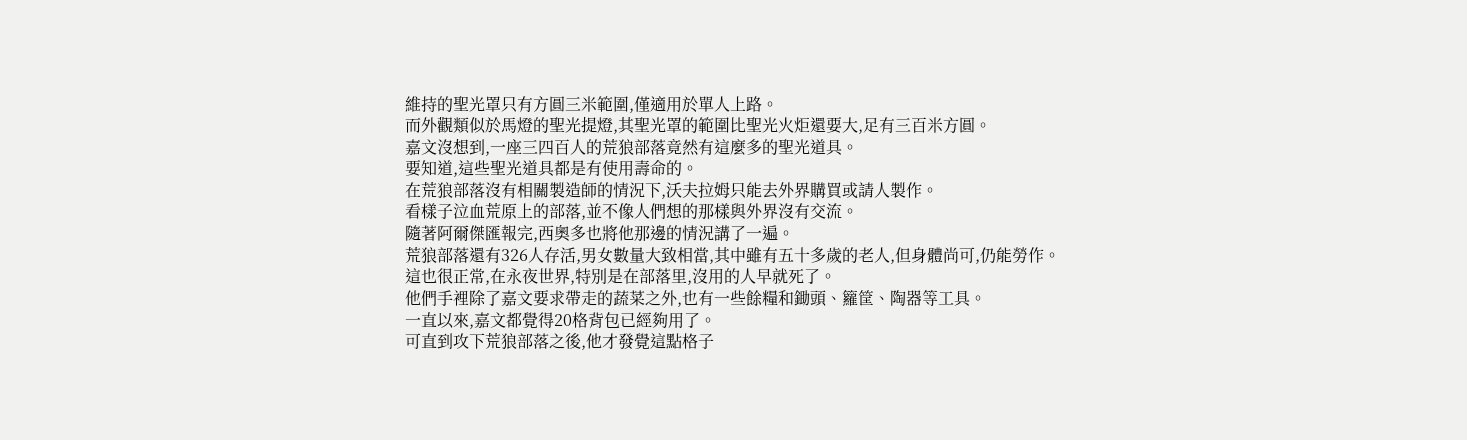維持的聖光罩只有方圓三米範圍,僅適用於單人上路。
而外觀類似於馬燈的聖光提燈,其聖光罩的範圍比聖光火炬還要大,足有三百米方圓。
嘉文沒想到,一座三四百人的荒狼部落竟然有這麼多的聖光道具。
要知道,這些聖光道具都是有使用壽命的。
在荒狼部落沒有相關製造師的情況下,沃夫拉姆只能去外界購買或請人製作。
看樣子泣血荒原上的部落,並不像人們想的那樣與外界沒有交流。
隨著阿爾傑匯報完,西奧多也將他那邊的情況講了一遍。
荒狼部落還有326人存活,男女數量大致相當,其中雖有五十多歲的老人,但身體尚可,仍能勞作。
這也很正常,在永夜世界,特別是在部落里,沒用的人早就死了。
他們手裡除了嘉文要求帶走的蔬菜之外,也有一些餘糧和鋤頭、籮筐、陶器等工具。
一直以來,嘉文都覺得20格背包已經夠用了。
可直到攻下荒狼部落之後,他才發覺這點格子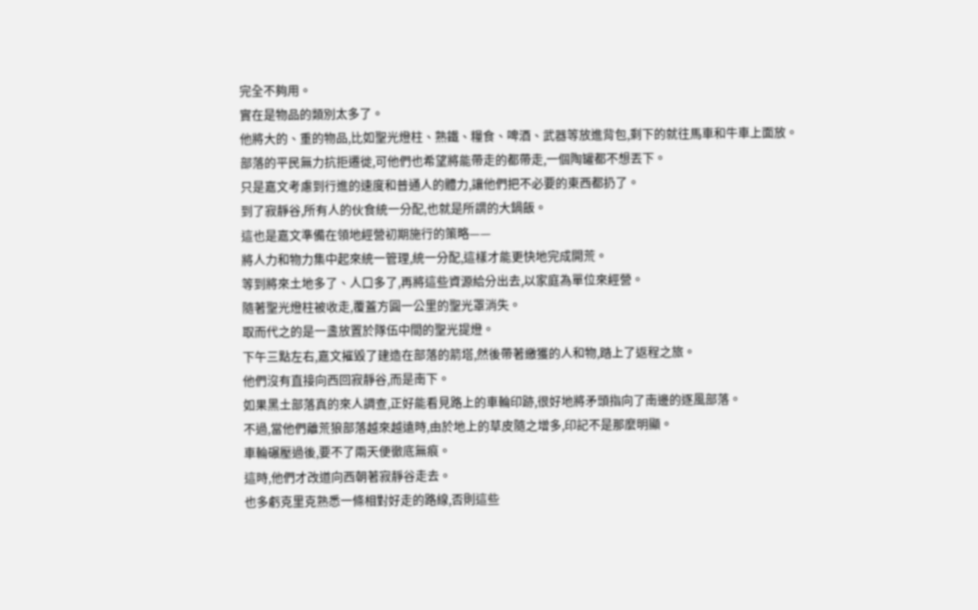完全不夠用。
實在是物品的類別太多了。
他將大的、重的物品,比如聖光燈柱、熟鐵、糧食、啤酒、武器等放進背包,剩下的就往馬車和牛車上面放。
部落的平民無力抗拒遷徙,可他們也希望將能帶走的都帶走,一個陶罐都不想丟下。
只是嘉文考慮到行進的速度和普通人的體力,讓他們把不必要的東西都扔了。
到了寂靜谷,所有人的伙食統一分配,也就是所謂的大鍋飯。
這也是嘉文準備在領地經營初期施行的策略——
將人力和物力集中起來統一管理,統一分配,這樣才能更快地完成開荒。
等到將來土地多了、人口多了,再將這些資源給分出去,以家庭為單位來經營。
隨著聖光燈柱被收走,覆蓋方圓一公里的聖光罩消失。
取而代之的是一盞放置於隊伍中間的聖光提燈。
下午三點左右,嘉文摧毀了建造在部落的箭塔,然後帶著繳獲的人和物,踏上了返程之旅。
他們沒有直接向西回寂靜谷,而是南下。
如果黑土部落真的來人調查,正好能看見路上的車輪印跡,很好地將矛頭指向了南邊的逐風部落。
不過,當他們離荒狼部落越來越遠時,由於地上的草皮隨之增多,印記不是那麼明顯。
車輪碾壓過後,要不了兩天便徹底無痕。
這時,他們才改道向西朝著寂靜谷走去。
也多虧克里克熟悉一條相對好走的路線,否則這些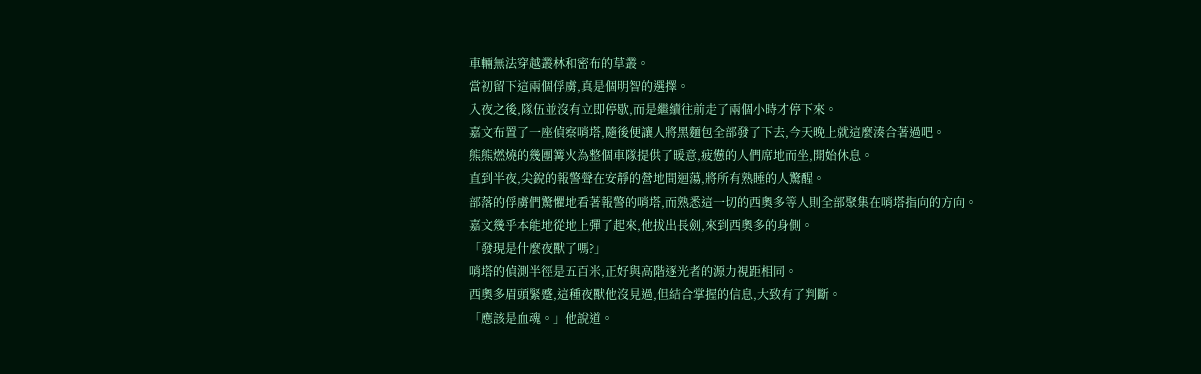車輛無法穿越叢林和密布的草叢。
當初留下這兩個俘虜,真是個明智的選擇。
入夜之後,隊伍並沒有立即停歇,而是繼續往前走了兩個小時才停下來。
嘉文布置了一座偵察哨塔,隨後便讓人將黑麵包全部發了下去,今天晚上就這麼湊合著過吧。
熊熊燃燒的幾團篝火為整個車隊提供了暖意,疲憊的人們席地而坐,開始休息。
直到半夜,尖銳的報警聲在安靜的營地間迴蕩,將所有熟睡的人驚醒。
部落的俘虜們驚懼地看著報警的哨塔,而熟悉這一切的西奧多等人則全部聚集在哨塔指向的方向。
嘉文幾乎本能地從地上彈了起來,他拔出長劍,來到西奧多的身側。
「發現是什麼夜獸了嗎?」
哨塔的偵測半徑是五百米,正好與高階逐光者的源力視距相同。
西奧多眉頭緊蹙,這種夜獸他沒見過,但結合掌握的信息,大致有了判斷。
「應該是血魂。」他說道。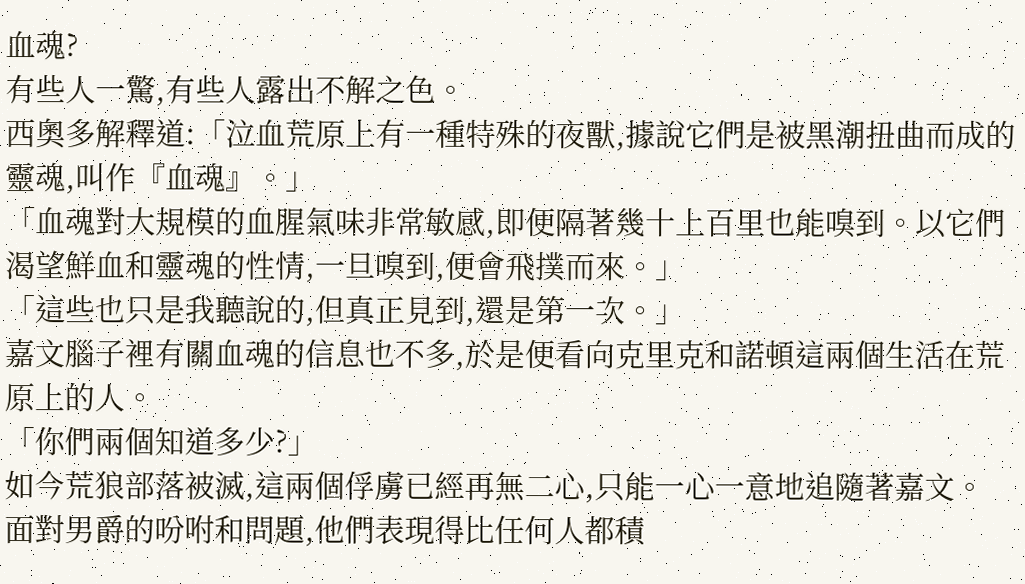血魂?
有些人一驚,有些人露出不解之色。
西奧多解釋道:「泣血荒原上有一種特殊的夜獸,據說它們是被黑潮扭曲而成的靈魂,叫作『血魂』。」
「血魂對大規模的血腥氣味非常敏感,即便隔著幾十上百里也能嗅到。以它們渴望鮮血和靈魂的性情,一旦嗅到,便會飛撲而來。」
「這些也只是我聽說的,但真正見到,還是第一次。」
嘉文腦子裡有關血魂的信息也不多,於是便看向克里克和諾頓這兩個生活在荒原上的人。
「你們兩個知道多少?」
如今荒狼部落被滅,這兩個俘虜已經再無二心,只能一心一意地追隨著嘉文。
面對男爵的吩咐和問題,他們表現得比任何人都積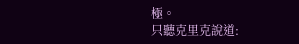極。
只聽克里克說道: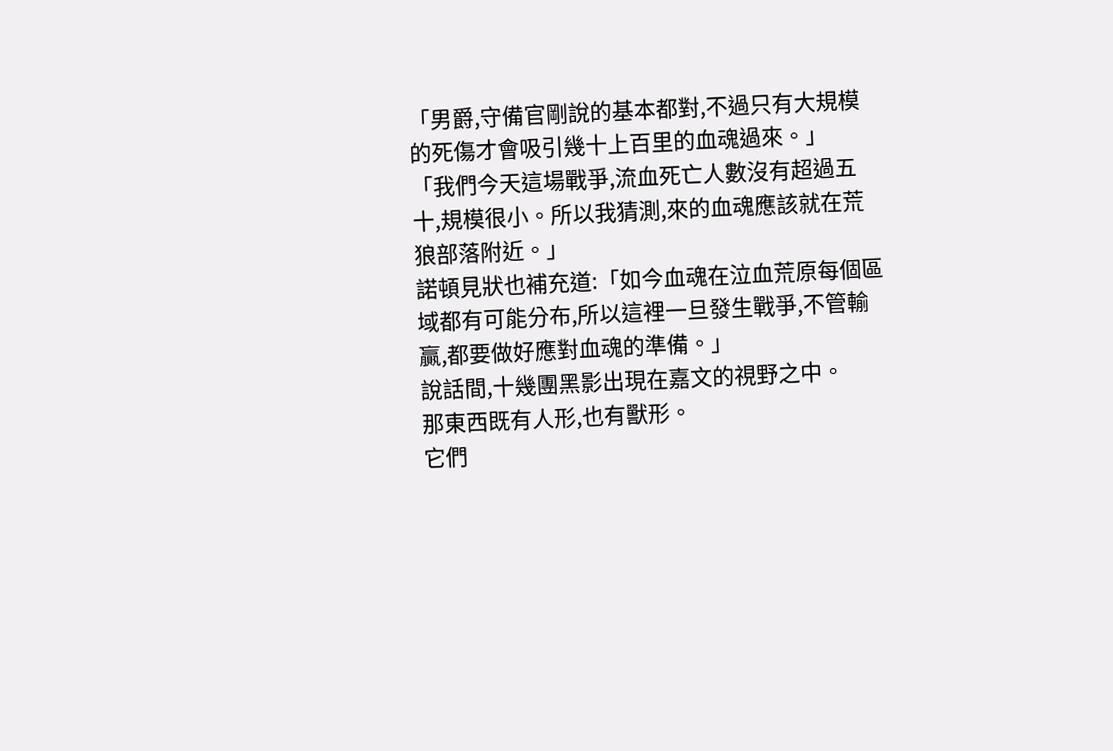「男爵,守備官剛說的基本都對,不過只有大規模的死傷才會吸引幾十上百里的血魂過來。」
「我們今天這場戰爭,流血死亡人數沒有超過五十,規模很小。所以我猜測,來的血魂應該就在荒狼部落附近。」
諾頓見狀也補充道:「如今血魂在泣血荒原每個區域都有可能分布,所以這裡一旦發生戰爭,不管輸贏,都要做好應對血魂的準備。」
說話間,十幾團黑影出現在嘉文的視野之中。
那東西既有人形,也有獸形。
它們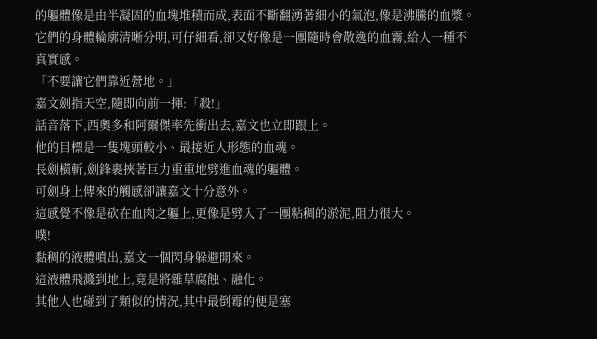的軀體像是由半凝固的血塊堆積而成,表面不斷翻湧著細小的氣泡,像是沸騰的血漿。
它們的身體輪廓清晰分明,可仔細看,卻又好像是一團隨時會散逸的血霧,給人一種不真實感。
「不要讓它們靠近營地。」
嘉文劍指天空,隨即向前一揮:「殺!」
話音落下,西奧多和阿爾傑率先衝出去,嘉文也立即跟上。
他的目標是一隻塊頭較小、最接近人形態的血魂。
長劍橫斬,劍鋒裹挾著巨力重重地劈進血魂的軀體。
可劍身上傳來的觸感卻讓嘉文十分意外。
這感覺不像是砍在血肉之軀上,更像是劈入了一團粘稠的淤泥,阻力很大。
噗!
黏稠的液體噴出,嘉文一個閃身躲避開來。
這液體飛濺到地上,竟是將雜草腐蝕、融化。
其他人也碰到了類似的情況,其中最倒霉的便是塞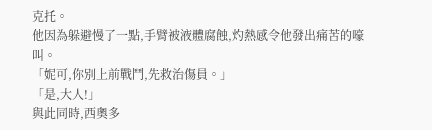克托。
他因為躲避慢了一點,手臂被液體腐蝕,灼熱感令他發出痛苦的嚎叫。
「妮可,你別上前戰鬥,先救治傷員。」
「是,大人!」
與此同時,西奧多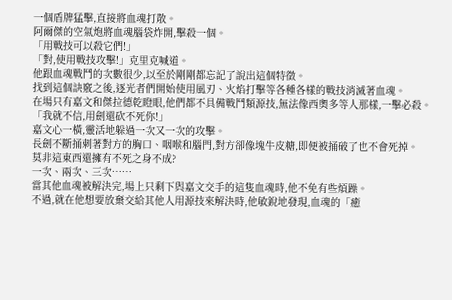一個盾牌猛擊,直接將血魂打散。
阿爾傑的空氣炮將血魂腦袋炸開,擊殺一個。
「用戰技可以殺它們!」
「對,使用戰技攻擊!」克里克喊道。
他跟血魂戰鬥的次數很少,以至於剛剛都忘記了說出這個特徵。
找到這個訣竅之後,逐光者們開始使用風刃、火焰打擊等各種各樣的戰技消滅著血魂。
在場只有嘉文和傑拉德乾瞪眼,他們都不具備戰鬥類源技,無法像西奧多等人那樣,一擊必殺。
「我就不信,用劍還砍不死你!」
嘉文心一橫,靈活地躲過一次又一次的攻擊。
長劍不斷捅刺著對方的胸口、咽喉和腦門,對方卻像塊牛皮糖,即便被捅破了也不會死掉。
莫非這東西還擁有不死之身不成?
一次、兩次、三次……
當其他血魂被解決完,場上只剩下與嘉文交手的這隻血魂時,他不免有些煩躁。
不過,就在他想要放棄交給其他人用源技來解決時,他敏銳地發現,血魂的「癒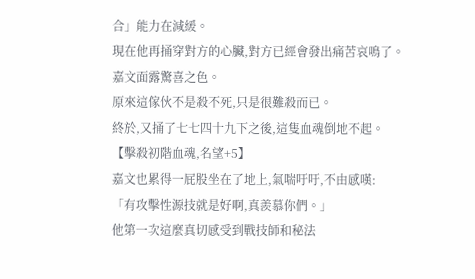合」能力在減緩。
現在他再捅穿對方的心臟,對方已經會發出痛苦哀鳴了。
嘉文面露驚喜之色。
原來這傢伙不是殺不死,只是很難殺而已。
終於,又捅了七七四十九下之後,這隻血魂倒地不起。
【擊殺初階血魂,名望+5】
嘉文也累得一屁股坐在了地上,氣喘吁吁,不由感嘆:
「有攻擊性源技就是好啊,真羨慕你們。」
他第一次這麼真切感受到戰技師和秘法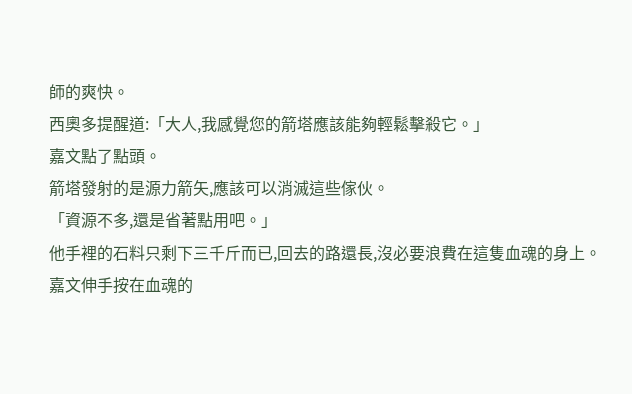師的爽快。
西奧多提醒道:「大人,我感覺您的箭塔應該能夠輕鬆擊殺它。」
嘉文點了點頭。
箭塔發射的是源力箭矢,應該可以消滅這些傢伙。
「資源不多,還是省著點用吧。」
他手裡的石料只剩下三千斤而已,回去的路還長,沒必要浪費在這隻血魂的身上。
嘉文伸手按在血魂的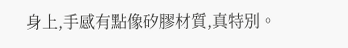身上,手感有點像矽膠材質,真特別。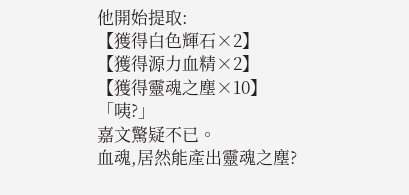他開始提取:
【獲得白色輝石×2】
【獲得源力血精×2】
【獲得靈魂之塵×10】
「咦?」
嘉文驚疑不已。
血魂,居然能產出靈魂之塵?